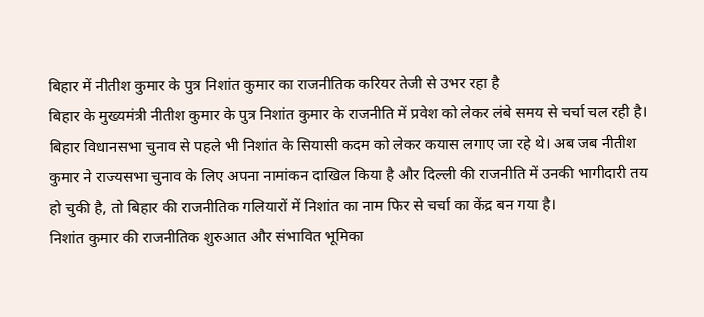बिहार में नीतीश कुमार के पुत्र निशांत कुमार का राजनीतिक करियर तेजी से उभर रहा है
बिहार के मुख्यमंत्री नीतीश कुमार के पुत्र निशांत कुमार के राजनीति में प्रवेश को लेकर लंबे समय से चर्चा चल रही है। बिहार विधानसभा चुनाव से पहले भी निशांत के सियासी कदम को लेकर कयास लगाए जा रहे थे। अब जब नीतीश कुमार ने राज्यसभा चुनाव के लिए अपना नामांकन दाखिल किया है और दिल्ली की राजनीति में उनकी भागीदारी तय हो चुकी है, तो बिहार की राजनीतिक गलियारों में निशांत का नाम फिर से चर्चा का केंद्र बन गया है।
निशांत कुमार की राजनीतिक शुरुआत और संभावित भूमिका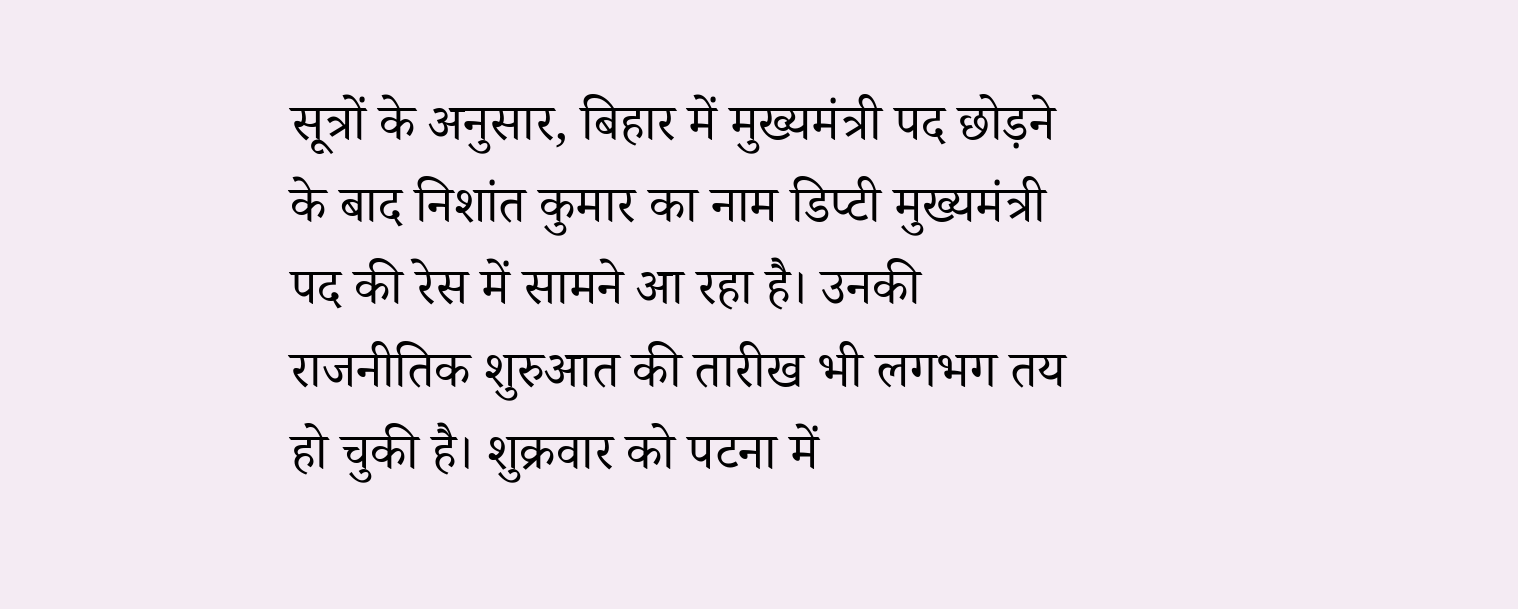सूत्रों के अनुसार, बिहार में मुख्यमंत्री पद छोड़ने के बाद निशांत कुमार का नाम डिप्टी मुख्यमंत्री पद की रेस में सामने आ रहा है। उनकी राजनीतिक शुरुआत की तारीख भी लगभग तय हो चुकी है। शुक्रवार को पटना में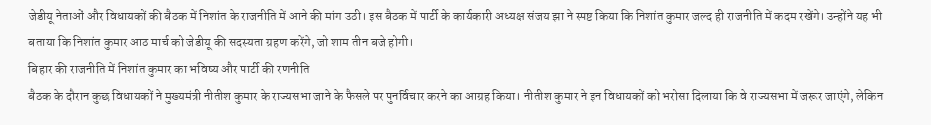जेडीयू नेताओं और विधायकों की बैठक में निशांत के राजनीति में आने की मांग उठी। इस बैठक में पार्टी के कार्यकारी अध्यक्ष संजय झा ने स्पष्ट किया कि निशांत कुमार जल्द ही राजनीति में कदम रखेंगे। उन्होंने यह भी बताया कि निशांत कुमार आठ मार्च को जेडीयू की सदस्यता ग्रहण करेंगे, जो शाम तीन बजे होगी।
बिहार की राजनीति में निशांत कुमार का भविष्य और पार्टी की रणनीति
बैठक के दौरान कुछ विधायकों ने मुख्यमंत्री नीतीश कुमार के राज्यसभा जाने के फैसले पर पुनर्विचार करने का आग्रह किया। नीतीश कुमार ने इन विधायकों को भरोसा दिलाया कि वे राज्यसभा में जरूर जाएंगे, लेकिन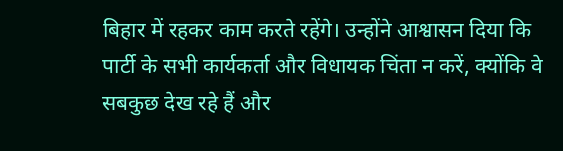बिहार में रहकर काम करते रहेंगे। उन्होंने आश्वासन दिया कि पार्टी के सभी कार्यकर्ता और विधायक चिंता न करें, क्योंकि वे सबकुछ देख रहे हैं और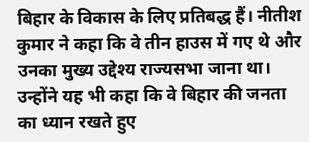बिहार के विकास के लिए प्रतिबद्ध हैं। नीतीश कुमार ने कहा कि वे तीन हाउस में गए थे और उनका मुख्य उद्देश्य राज्यसभा जाना था। उन्होंने यह भी कहा कि वे बिहार की जनता का ध्यान रखते हुए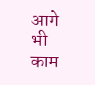आगे भी काम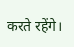करते रहेंगे।